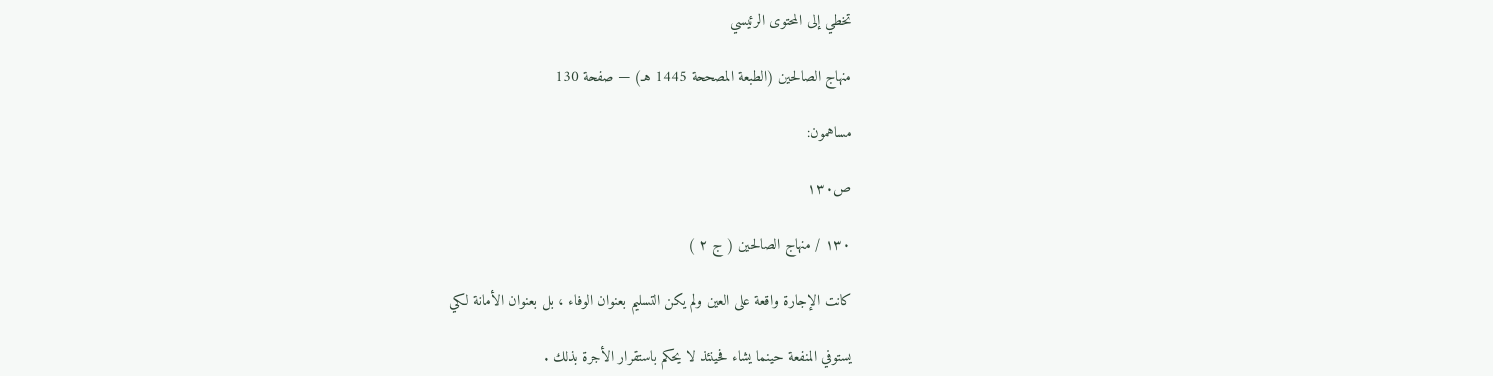تخطي إلى المحتوى الرئيسي

منهاج الصالحين (الطبعة المصححة 1445 هـ) — صفحة 130

مساهمون:

ص١٣٠

١٣٠ / منهاج الصالحين ( ج ۲ )

كانت الإجارة واقعة على العين ولم يكن التسليم بعنوان الوفاء ، بل بعنوان الأمانة لكي

يستوفي المنفعة حينما يشاء فحينئذ لا يحكم باستقرار الأجرة بذلك .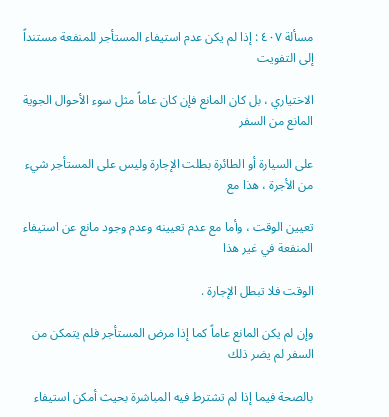مسألة ٤٠٧ : إذا لم يكن عدم استيفاء المستأجر للمنفعة مستنداً إلى التفويت

الاختياري ، بل كان المانع فإن كان عاماً مثل سوء الأحوال الجوية المانع من السفر

على السيارة أو الطائرة بطلت الإجارة وليس على المستأجر شيء من الأجرة ، هذا مع

تعيين الوقت ، وأما مع عدم تعيينه وعدم وجود مانع عن استيفاء المنفعة في غير هذا

الوقت فلا تبطل الإجارة .

وإن لم يكن المانع عاماً كما إذا مرض المستأجر فلم يتمكن من السفر لم يضر ذلك

بالصحة فيما إذا لم تشترط فيه المباشرة بحيث أمكن استيفاء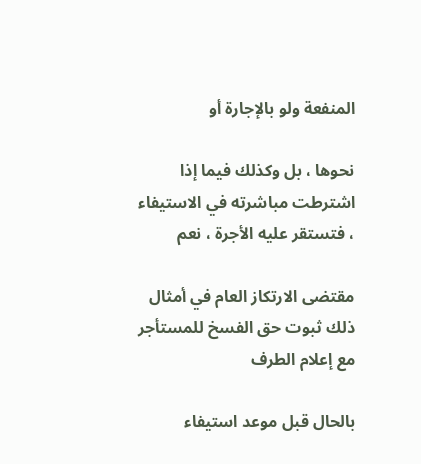المنفعة ولو بالإجارة أو

نحوها ، بل وكذلك فيما إذا اشترطت مباشرته في الاستيفاء ، فتستقر عليه الأجرة ، نعم

مقتضى الارتكاز العام في أمثال ذلك ثبوت حق الفسخ للمستأجر مع إعلام الطرف

بالحال قبل موعد استيفاء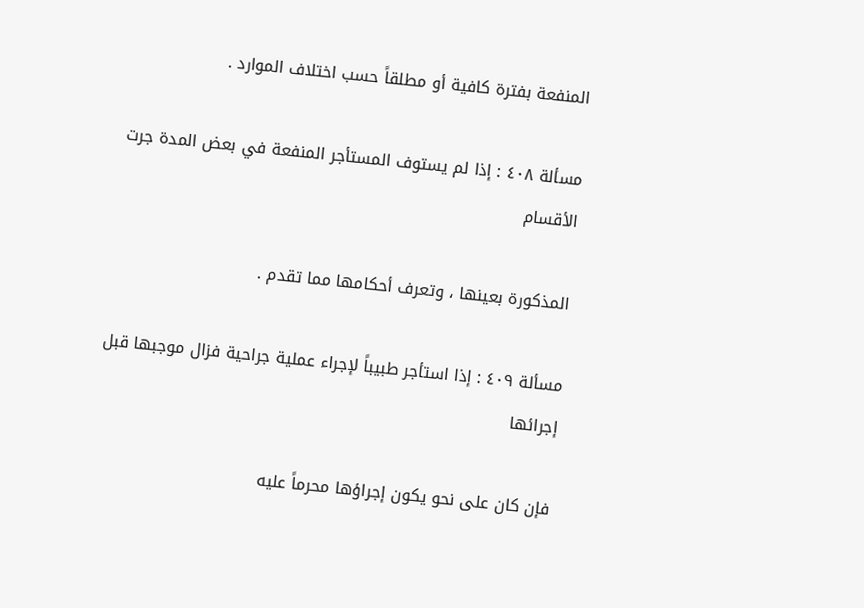المنفعة بفترة كافية أو مطلقاً حسب اختلاف الموارد .

مسألة ٤٠٨ : إذا لم يستوف المستأجر المنفعة في بعض المدة جرت الأقسام

المذكورة بعينها ، وتعرف أحكامها مما تقدم .

مسألة ٤٠٩ : إذا استأجر طبيباً لإجراء عملية جراحية فزال موجبها قبل إجرائها

فإن كان على نحو يكون إجراؤها محرماً عليه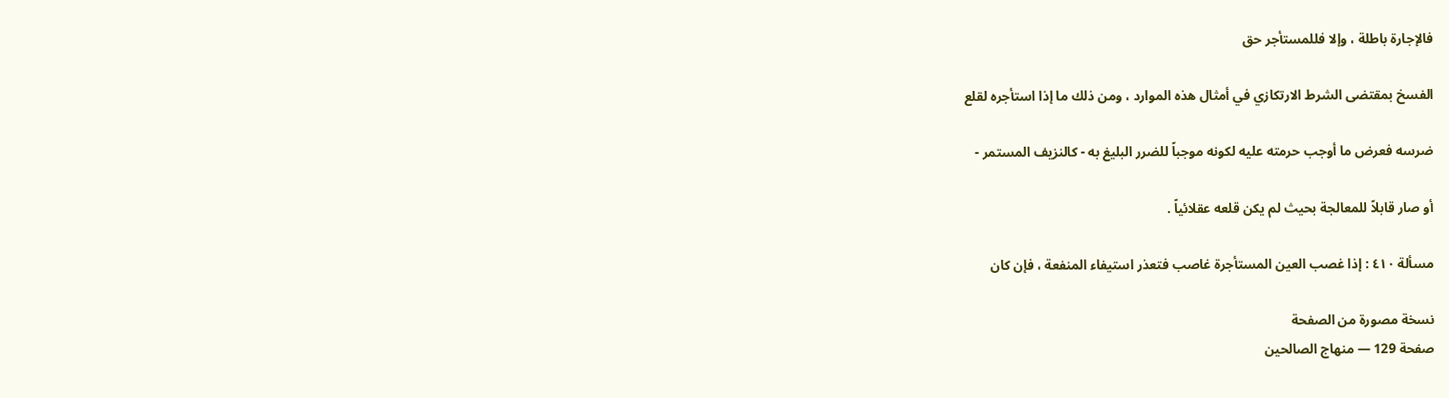فالإجارة باطلة ، وإلا فللمستأجر حق

الفسخ بمقتضى الشرط الارتكازي في أمثال هذه الموارد ، ومن ذلك ما إذا استأجره لقلع

ضرسه فعرض ما أوجب حرمته عليه لكونه موجباً للضرر البليغ به - كالنزيف المستمر -

أو صار قابلاً للمعالجة بحيث لم يكن قلعه عقلائياً .

مسألة ٤١٠ : إذا غصب العين المستأجرة غاصب فتعذر استيفاء المنفعة ، فإن كان

نسخة مصورة من الصفحة
صفحة 129 — منهاج الصالحين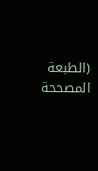(الطبعة المصححة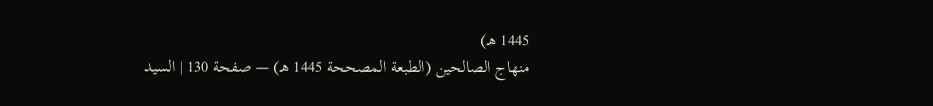1445 هـ)
منهاج الصالحين (الطبعة المصححة 1445 هـ) — صفحة 130 | السيد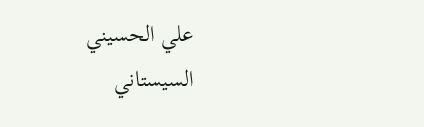علي الحسيني السيستاني